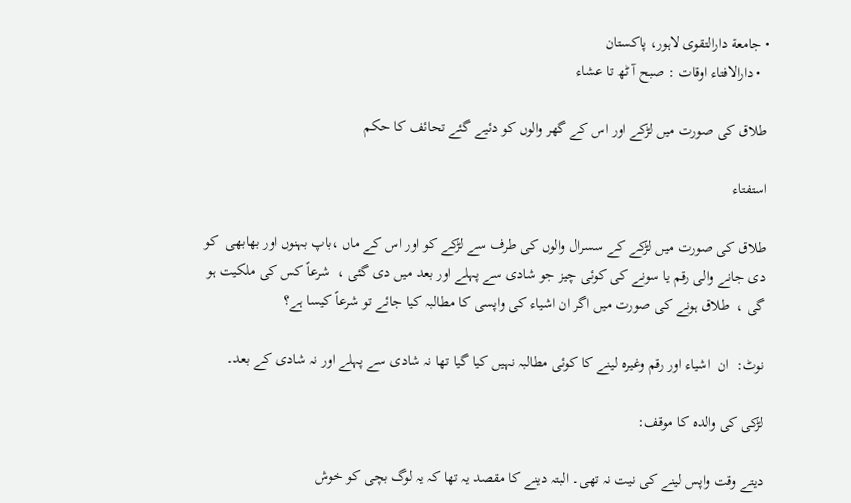• جامعة دارالتقوی لاہور، پاکستان
  • دارالافتاء اوقات : صبح آ ٹھ تا عشاء

طلاق کی صورت میں لڑکے اور اس کے گھر والوں کو دئیے گئے تحائف کا حکم

استفتاء

طلاق کی صورت میں لڑکے کے سسرال والوں کی طرف سے لڑکے کو اور اس کے ماں ،باپ بہنوں اور بھابھی  کو دی جانے والی رقم یا سونے کی کوئی چیز جو شادی سے پہلے اور بعد میں دی گئی ،  شرعاً کس کی ملکیت ہو گی ،  طلاق ہونے کی صورت میں اگر ان اشیاء کی واپسی کا مطالبہ کیا جائے تو شرعاً کیسا ہے؟

نوٹ:  ان  اشیاء اور رقم وغیرہ لینے کا کوئی مطالبہ نہیں کیا گیا تھا نہ شادی سے پہلے اور نہ شادی کے بعد۔

لڑکی کی والدہ کا موقف:

دیتے وقت واپس لینے کی نیت نہ تھی۔ البتہ دینے کا مقصد یہ تھا کہ یہ لوگ بچی کو خوش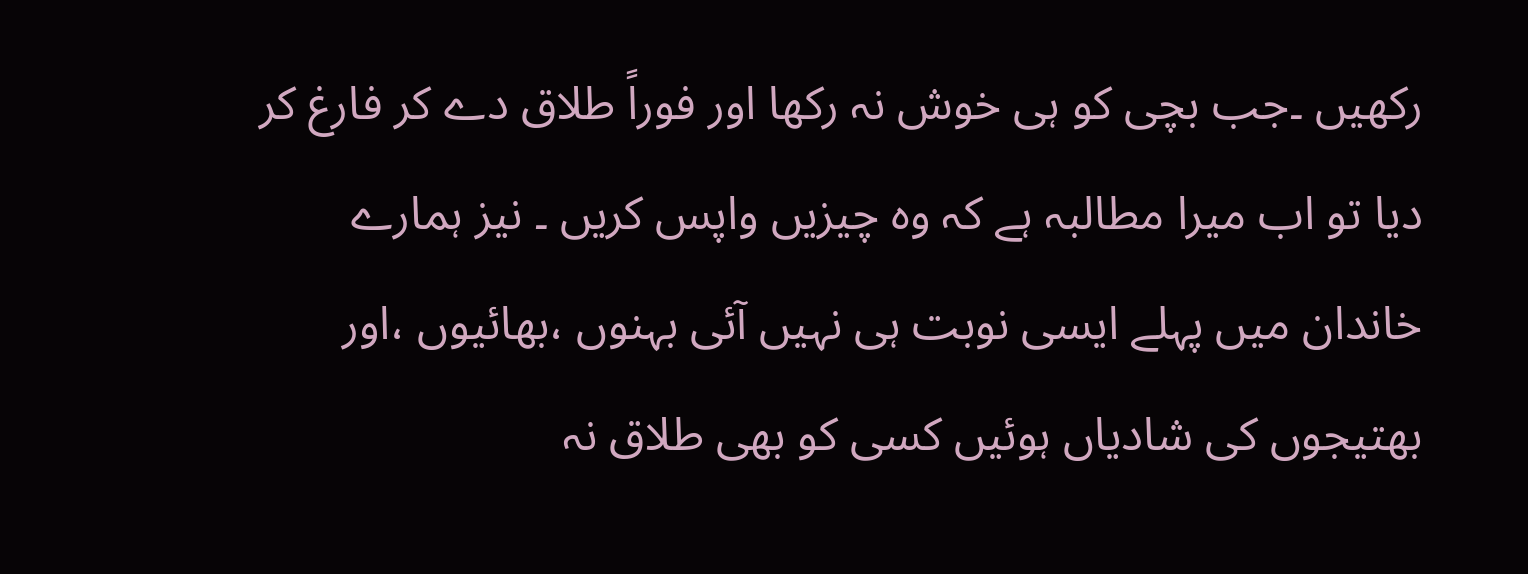رکھیں ۔جب بچی کو ہی خوش نہ رکھا اور فوراً طلاق دے کر فارغ کر دیا تو اب میرا مطالبہ ہے کہ وہ چیزیں واپس کریں ۔ نیز ہمارے خاندان میں پہلے ایسی نوبت ہی نہیں آئی بہنوں ،بھائیوں ،اور بھتیجوں کی شادیاں ہوئیں کسی کو بھی طلاق نہ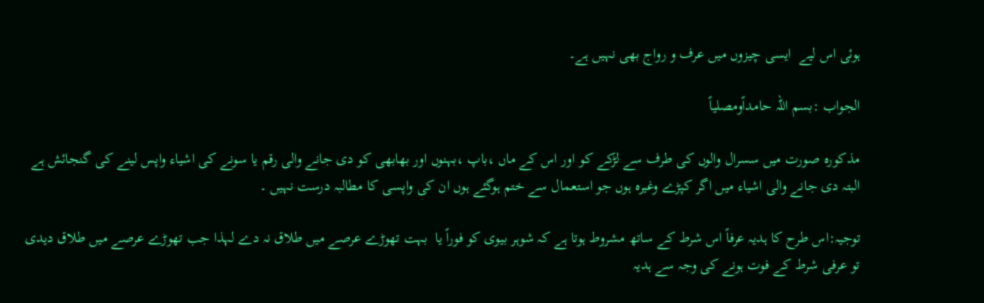ہوئی اس لیے  ایسی چیزوں میں عرف و رواج بھی نہیں ہے۔

الجواب :بسم اللہ حامداًومصلیاً

مذکورہ صورت میں سسرال والوں کی طرف سے لڑکے کو اور اس کے ماں ،باپ ،بہنوں اور بھابھی کو دی جانے والی رقم یا سونے کی اشیاء واپس لینے کی گنجائش ہے البتہ دی جانے والی اشیاء میں اگر کپڑے وغیرہ ہوں جو استعمال سے ختم ہوگئے ہوں ان کی واپسی کا مطالبہ درست نہیں ۔

توجیہ:اس طرح کا ہدیہ عرفاً اس شرط کے ساتھ مشروط ہوتا ہے کہ شوہر بیوی کو فوراً یا  بہت تھوڑے عرصے میں طلاق نہ دے لہذا جب تھوڑے عرصے میں طلاق دیدی تو عرفی شرط کے فوت ہونے کی وجہ سے ہدیہ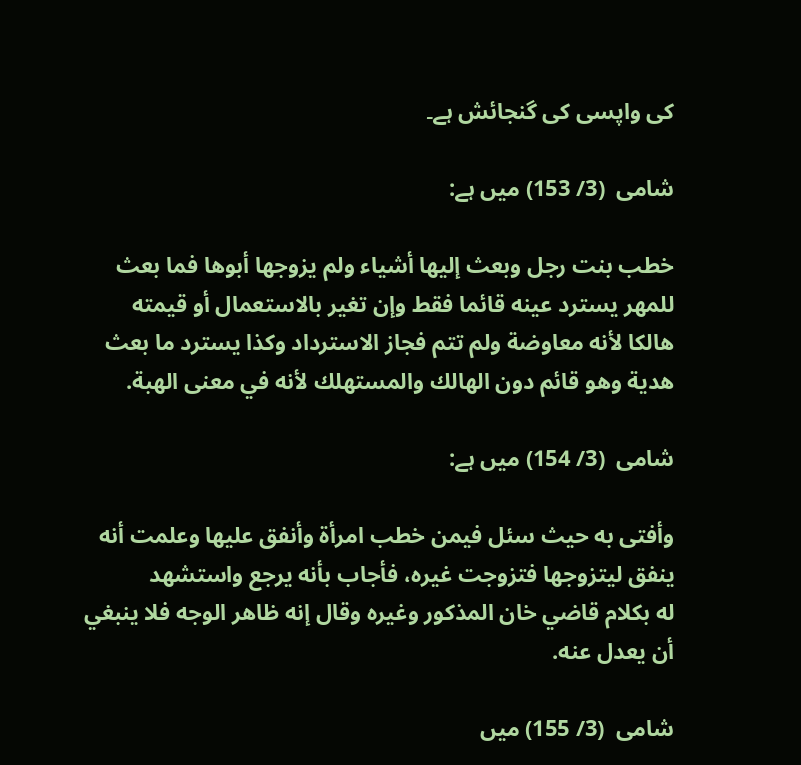کی واپسی کی گنجائش ہے۔

شامی  (3/ 153) میں ہے:

خطب ‌بنت ‌رجل وبعث إليها أشياء ولم يزوجها أبوها فما بعث للمهر يسترد عينه قائما فقط وإن تغير بالاستعمال أو قيمته هالكا لأنه معاوضة ولم تتم فجاز الاسترداد وكذا يسترد ما بعث هدية وهو قائم دون الهالك والمستهلك لأنه في معنى الهبة.

شامی  (3/ 154) میں ہے:

وأفتى به حيث سئل فيمن خطب امرأة وأنفق عليها وعلمت أنه ينفق ليتزوجها فتزوجت غيره، فأجاب بأنه يرجع واستشهد له ‌بكلام ‌قاضي ‌خان المذكور وغيره وقال إنه ظاهر الوجه فلا ينبغي أن يعدل عنه.

شامی  (3/ 155) میں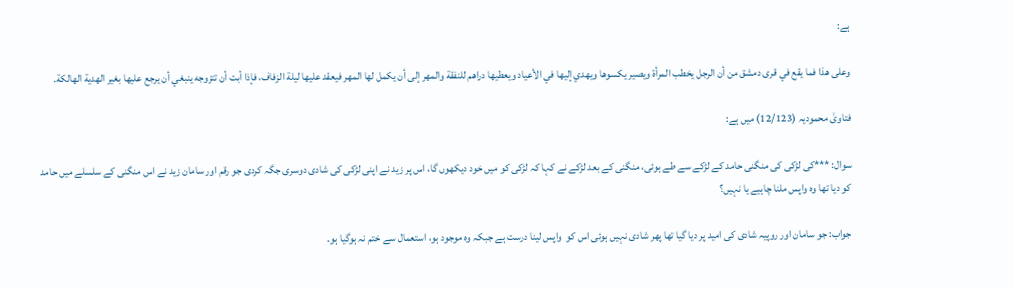ہے:

وعلى هذا فما يقع في ‌قرى ‌دمشق من أن الرجل يخطب المرأة ويصير يكسوها ويهدي إليها في الأعياد ويعطيها دراهم للنفقة والمهر إلى أن يكمل لها المهر فيعقد عليها ليلة الزفاف، فإذا أبت أن تتزوجه ينبغي أن يرجع عليها بغير الهدية الهالكة.

فتاویٰ محمودیہ (12/123) میں ہے:

سوال: ***کی لڑکی کی منگنی حامد کے لڑکے سے طے ہوئی، منگنی کے بعد لڑکے نے کہا کہ لڑکی کو میں خود دیکھوں گا، اس پر زید نے اپنی لڑکی کی شادی دوسری جگہ کردی جو رقم اور سامان زید نے اس منگنی کے سلسلے میں حامد کو دیا تھا وہ واپس ملنا چاہیے یا نہیں؟

جواب: جو سامان اور روپیہ شادی کی امید پر دیا گیا تھا پھر شادی نہیں ہوئی اس کو  واپس لینا درست ہے جبکہ وہ موجود ہو، استعمال سے ختم نہ ہوگیا ہو۔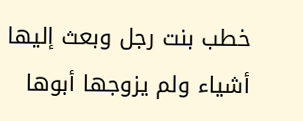خطب ‌بنت ‌رجل وبعث إليها أشياء ولم يزوجها أبوها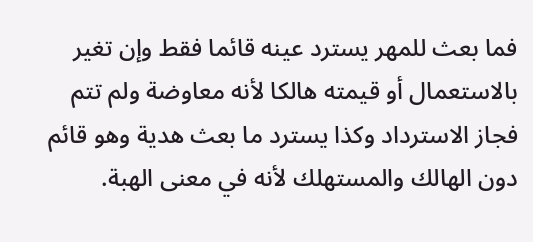فما بعث للمهر يسترد عينه قائما فقط وإن تغير بالاستعمال أو قيمته هالكا لأنه معاوضة ولم تتم فجاز الاسترداد وكذا يسترد ما بعث هدية وهو قائم دون الهالك والمستهلك لأنه في معنى الهبة.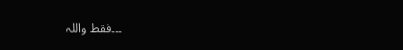۔۔۔فقط واللہ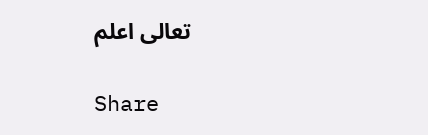تعالی اعلم

Share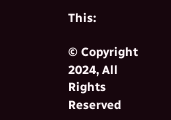This:

© Copyright 2024, All Rights Reserved